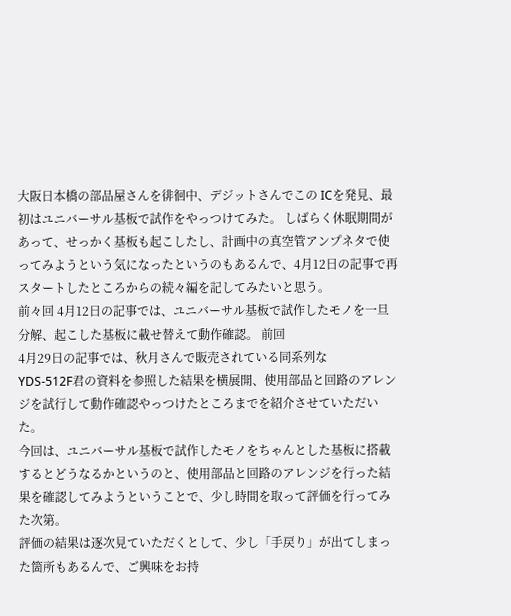大阪日本橋の部品屋さんを徘徊中、デジットさんでこの ICを発見、最初はユニバーサル基板で試作をやっつけてみた。 しばらく休眠期間があって、せっかく基板も起こしたし、計画中の真空管アンプネタで使ってみようという気になったというのもあるんで、4月12日の記事で再スタートしたところからの続々編を記してみたいと思う。
前々回 4月12日の記事では、ユニバーサル基板で試作したモノを一旦分解、起こした基板に載せ替えて動作確認。 前回
4月29日の記事では、秋月さんで販売されている同系列な
YDS-512F君の資料を参照した結果を横展開、使用部品と回路のアレンジを試行して動作確認やっつけたところまでを紹介させていただいた。
今回は、ユニバーサル基板で試作したモノをちゃんとした基板に搭載するとどうなるかというのと、使用部品と回路のアレンジを行った結果を確認してみようということで、少し時間を取って評価を行ってみた次第。
評価の結果は逐次見ていただくとして、少し「手戻り」が出てしまった箇所もあるんで、ご興味をお持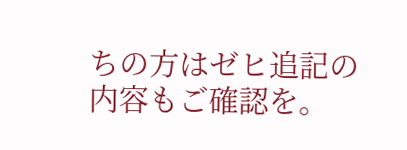ちの方はゼヒ追記の内容もご確認を。